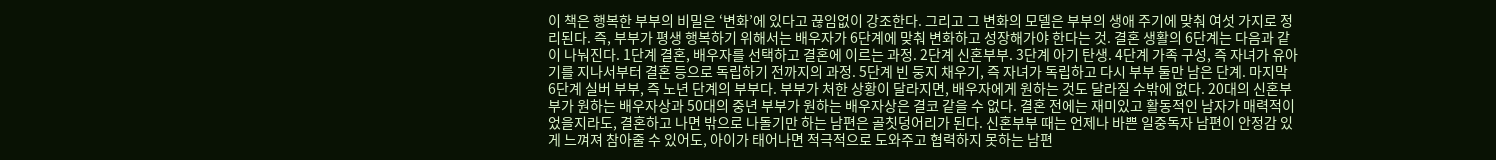이 책은 행복한 부부의 비밀은 ‘변화’에 있다고 끊임없이 강조한다. 그리고 그 변화의 모델은 부부의 생애 주기에 맞춰 여섯 가지로 정리된다. 즉, 부부가 평생 행복하기 위해서는 배우자가 6단계에 맞춰 변화하고 성장해가야 한다는 것. 결혼 생활의 6단계는 다음과 같이 나눠진다. 1단계 결혼, 배우자를 선택하고 결혼에 이르는 과정. 2단계 신혼부부. 3단계 아기 탄생. 4단계 가족 구성, 즉 자녀가 유아기를 지나서부터 결혼 등으로 독립하기 전까지의 과정. 5단계 빈 둥지 채우기, 즉 자녀가 독립하고 다시 부부 둘만 남은 단계. 마지막 6단계 실버 부부, 즉 노년 단계의 부부다. 부부가 처한 상황이 달라지면, 배우자에게 원하는 것도 달라질 수밖에 없다. 20대의 신혼부부가 원하는 배우자상과 50대의 중년 부부가 원하는 배우자상은 결코 같을 수 없다. 결혼 전에는 재미있고 활동적인 남자가 매력적이었을지라도, 결혼하고 나면 밖으로 나돌기만 하는 남편은 골칫덩어리가 된다. 신혼부부 때는 언제나 바쁜 일중독자 남편이 안정감 있게 느껴져 참아줄 수 있어도, 아이가 태어나면 적극적으로 도와주고 협력하지 못하는 남편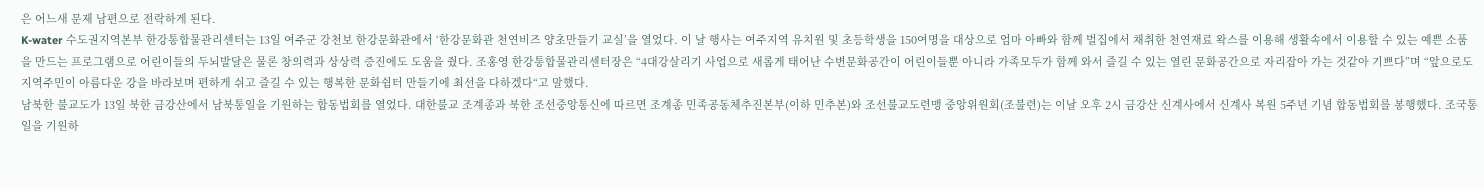은 어느새 문제 남편으로 전락하게 된다.
K-water 수도권지역본부 한강통합물관리센터는 13일 여주군 강천보 한강문화관에서 ‘한강문화관 천연비즈 양초만들기 교실’을 열었다. 이 날 행사는 여주지역 유치원 및 초등학생을 150여명을 대상으로 엄마 아빠와 함께 벌집에서 채취한 천연재료 왁스를 이용해 생활속에서 이용할 수 있는 예쁜 소품을 만드는 프로그램으로 어린이들의 두뇌발달은 물론 창의력과 상상력 증진에도 도움을 줬다. 조홍영 한강통합물관리센터장은 “4대강살리기 사업으로 새롭게 태어난 수변문화공간이 어린이들뿐 아니라 가족모두가 함께 와서 즐길 수 있는 열린 문화공간으로 자리잡아 가는 것같아 기쁘다”며 “앞으로도 지역주민이 아름다운 강을 바라보며 편하게 쉬고 즐길 수 있는 행복한 문화쉼터 만들기에 최선을 다하겠다“고 말했다.
남북한 불교도가 13일 북한 금강산에서 남북통일을 기원하는 합동법회를 열었다. 대한불교 조계종과 북한 조선중앙통신에 따르면 조계종 민족공동체추진본부(이하 민추본)와 조선불교도련맹 중앙위원회(조불련)는 이날 오후 2시 금강산 신계사에서 신계사 복원 5주년 기념 합동법회를 봉행했다. 조국통일을 기원하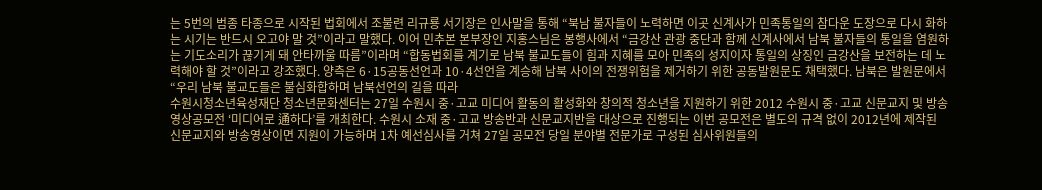는 5번의 범종 타종으로 시작된 법회에서 조불련 리규룡 서기장은 인사말을 통해 “북남 불자들이 노력하면 이곳 신계사가 민족통일의 참다운 도장으로 다시 화하는 시기는 반드시 오고야 말 것”이라고 말했다. 이어 민추본 본부장인 지홍스님은 봉행사에서 “금강산 관광 중단과 함께 신계사에서 남북 불자들의 통일을 염원하는 기도소리가 끊기게 돼 안타까울 따름”이라며 “합동법회를 계기로 남북 불교도들이 힘과 지혜를 모아 민족의 성지이자 통일의 상징인 금강산을 보전하는 데 노력해야 할 것”이라고 강조했다. 양측은 6·15공동선언과 10·4선언을 계승해 남북 사이의 전쟁위험을 제거하기 위한 공동발원문도 채택했다. 남북은 발원문에서 “우리 남북 불교도들은 불심화합하며 남북선언의 길을 따라
수원시청소년육성재단 청소년문화센터는 27일 수원시 중·고교 미디어 활동의 활성화와 창의적 청소년을 지원하기 위한 2012 수원시 중·고교 신문교지 및 방송영상공모전 ‘미디어로 通하다’를 개최한다. 수원시 소재 중·고교 방송반과 신문교지반을 대상으로 진행되는 이번 공모전은 별도의 규격 없이 2012년에 제작된 신문교지와 방송영상이면 지원이 가능하며 1차 예선심사를 거쳐 27일 공모전 당일 분야별 전문가로 구성된 심사위원들의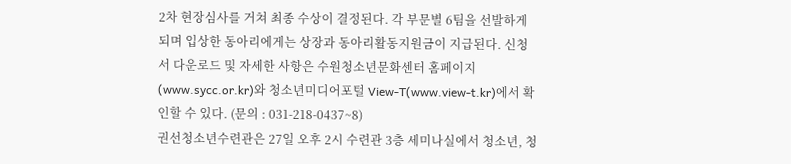2차 현장심사를 거쳐 최종 수상이 결정된다. 각 부문별 6팀을 선발하게 되며 입상한 동아리에게는 상장과 동아리활동지원금이 지급된다. 신청서 다운로드 및 자세한 사항은 수원청소년문화센터 홈페이지(www.sycc.or.kr)와 청소년미디어포털 View-T(www.view-t.kr)에서 확인할 수 있다. (문의 : 031-218-0437~8)
권선청소년수련관은 27일 오후 2시 수련관 3층 세미나실에서 청소년, 청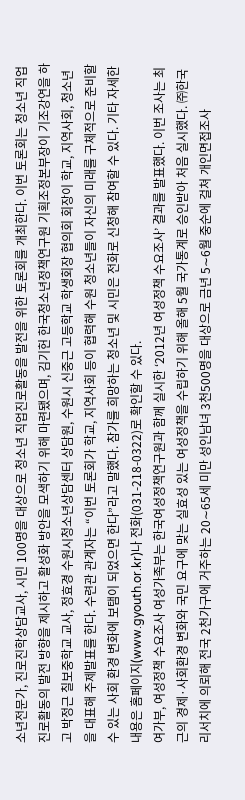소년전문가, 진로진학상담교사, 시민 100명을 대상으로 청소년 직업진로활동을 발전을 위한 토론회를 개최한다. 이번 토론회는 청소년 직업진로활동의 발전 방향을 제시하고 활성화 방안을 모색하기 위해 마련됐으며, 김기헌 한국청소년정책연구원 기획조정본부장이 기조강연을 하고 박정근 칠보중학교 교사, 정효경 수원시청소년상담센터 상담원, 수원시 신중근 고등학교 학생회장 협의회 회장이 학교, 지역사회, 청소년을 대표해 주제발표를 한다. 수련관 관계자는 “이번 토론회가 학교, 지역사회 등이 협력해 수원 청소년들이 자신의 미래를 구체적으로 준비할 수 있는 사회 환경 변화에 보탬이 되었으면 한다”라고 말했다. 참가를 희망하는 청소년 및 시민은 전화로 신청해 참여할 수 있다. 기타 자세한 내용은 홈페이지(www.gyouth.or.kr)나 전화(031-218-0322)로 확인할 수 있다.
여가부, 여성정책 수요조사 여성가족부는 한국여성정책연구원과 함께 실시한 ‘2012년 여성정책 수요조사’ 결과를 발표했다. 이번 조사는 최근의 경제·사회환경 변화와 국민 요구에 맞는 실효성 있는 여성정책을 수립하기 위해 올해 5월 국가통계로 승인받아 처음 실시했다. ㈜한국리서치에 의뢰해 전국 2천가구에 거주하는 20∼65세 미만 성인남녀 3천500명을 대상으로 금년 5∼6월 중순에 걸쳐 개인면접조사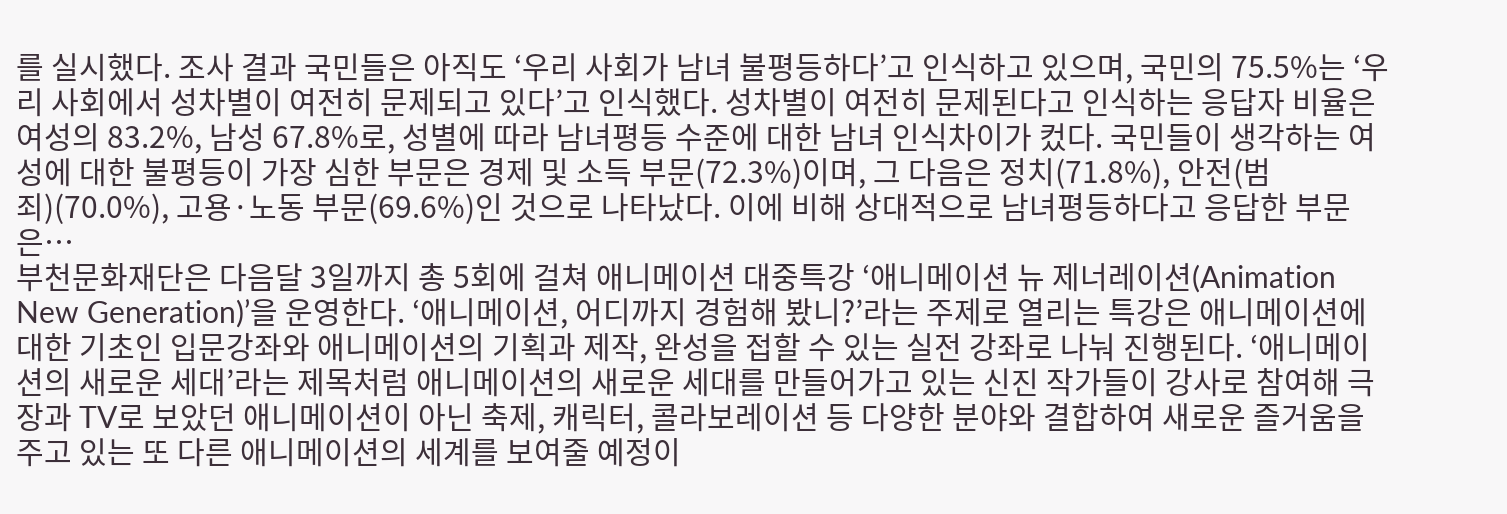를 실시했다. 조사 결과 국민들은 아직도 ‘우리 사회가 남녀 불평등하다’고 인식하고 있으며, 국민의 75.5%는 ‘우리 사회에서 성차별이 여전히 문제되고 있다’고 인식했다. 성차별이 여전히 문제된다고 인식하는 응답자 비율은 여성의 83.2%, 남성 67.8%로, 성별에 따라 남녀평등 수준에 대한 남녀 인식차이가 컸다. 국민들이 생각하는 여성에 대한 불평등이 가장 심한 부문은 경제 및 소득 부문(72.3%)이며, 그 다음은 정치(71.8%), 안전(범죄)(70.0%), 고용·노동 부문(69.6%)인 것으로 나타났다. 이에 비해 상대적으로 남녀평등하다고 응답한 부문은…
부천문화재단은 다음달 3일까지 총 5회에 걸쳐 애니메이션 대중특강 ‘애니메이션 뉴 제너레이션(Animation New Generation)’을 운영한다. ‘애니메이션, 어디까지 경험해 봤니?’라는 주제로 열리는 특강은 애니메이션에 대한 기초인 입문강좌와 애니메이션의 기획과 제작, 완성을 접할 수 있는 실전 강좌로 나눠 진행된다. ‘애니메이션의 새로운 세대’라는 제목처럼 애니메이션의 새로운 세대를 만들어가고 있는 신진 작가들이 강사로 참여해 극장과 TV로 보았던 애니메이션이 아닌 축제, 캐릭터, 콜라보레이션 등 다양한 분야와 결합하여 새로운 즐거움을 주고 있는 또 다른 애니메이션의 세계를 보여줄 예정이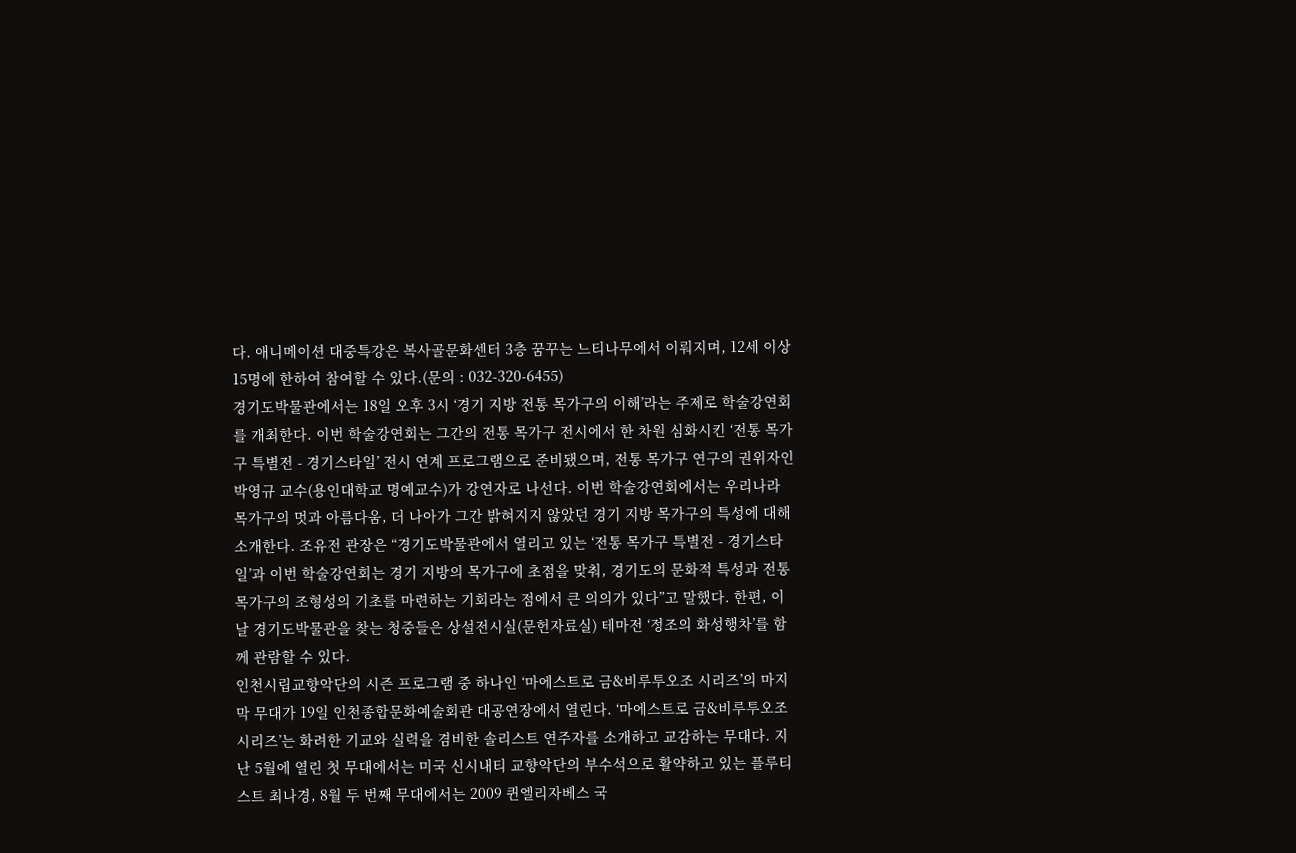다. 애니메이션 대중특강은 복사골문화센터 3층 꿈꾸는 느티나무에서 이뤄지며, 12세 이상 15명에 한하여 참여할 수 있다.(문의 : 032-320-6455)
경기도박물관에서는 18일 오후 3시 ‘경기 지방 전통 목가구의 이해’라는 주제로 학술강연회를 개최한다. 이번 학술강연회는 그간의 전통 목가구 전시에서 한 차원 심화시킨 ‘전통 목가구 특별전 - 경기스타일’ 전시 연계 프로그램으로 준비됐으며, 전통 목가구 연구의 권위자인 박영규 교수(용인대학교 명예교수)가 강연자로 나선다. 이번 학술강연회에서는 우리나라 목가구의 멋과 아름다움, 더 나아가 그간 밝혀지지 않았던 경기 지방 목가구의 특성에 대해 소개한다. 조유전 관장은 “경기도박물관에서 열리고 있는 ‘전통 목가구 특별전 - 경기스타일’과 이번 학술강연회는 경기 지방의 목가구에 초점을 맞춰, 경기도의 문화적 특성과 전통 목가구의 조형성의 기초를 마련하는 기회라는 점에서 큰 의의가 있다”고 말했다. 한편, 이 날 경기도박물관을 찾는 청중들은 상설전시실(문헌자료실) 테마전 ‘정조의 화성행차’를 함께 관람할 수 있다.
인천시립교향악단의 시즌 프로그램 중 하나인 ‘마에스트로 금&비루투오조 시리즈’의 마지막 무대가 19일 인천종합문화예술회관 대공연장에서 열린다. ‘마에스트로 금&비루투오조 시리즈’는 화려한 기교와 실력을 겸비한 솔리스트 연주자를 소개하고 교감하는 무대다. 지난 5월에 열린 첫 무대에서는 미국 신시내티 교향악단의 부수석으로 활약하고 있는 플루티스트 최나경, 8월 두 번째 무대에서는 2009 퀸엘리자베스 국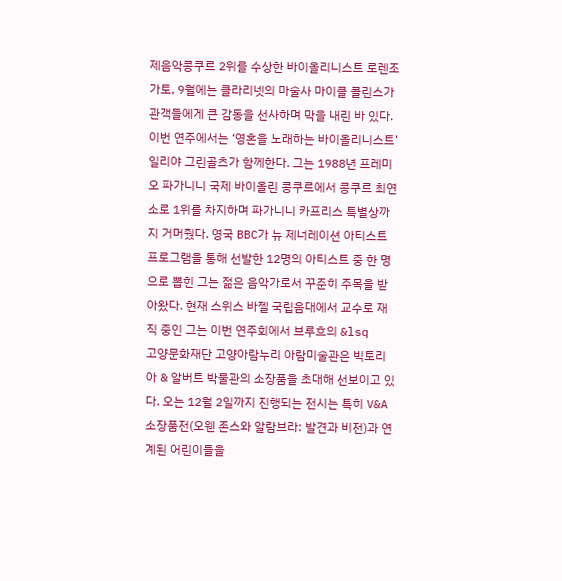제음악콩쿠르 2위를 수상한 바이올리니스트 로렌조 가토, 9월에는 클라리넷의 마술사 마이클 콜린스가 관객들에게 큰 감동을 선사하며 막을 내린 바 있다. 이번 연주에서는 ‘영혼을 노래하는 바이올리니스트’ 일리야 그린골츠가 함께한다. 그는 1988년 프레미오 파가니니 국제 바이올린 콩쿠르에서 콩쿠르 최연소로 1위를 차지하며 파가니니 카프리스 특별상까지 거머줬다. 영국 BBC가 뉴 제너레이션 아티스트 프로그램을 통해 선발한 12명의 아티스트 중 한 명으로 뽑힌 그는 젊은 음악가로서 꾸준히 주목을 받아왔다. 현재 스위스 바젤 국립음대에서 교수로 재직 중인 그는 이번 연주회에서 브루흐의 &lsq
고양문화재단 고양아람누리 아람미술관은 빅토리아 & 알버트 박물관의 소장품을 초대해 선보이고 있다. 오는 12월 2일까지 진행되는 전시는 특히 V&A 소장품전(오웬 존스와 알람브라: 발견과 비전)과 연계된 어린이들을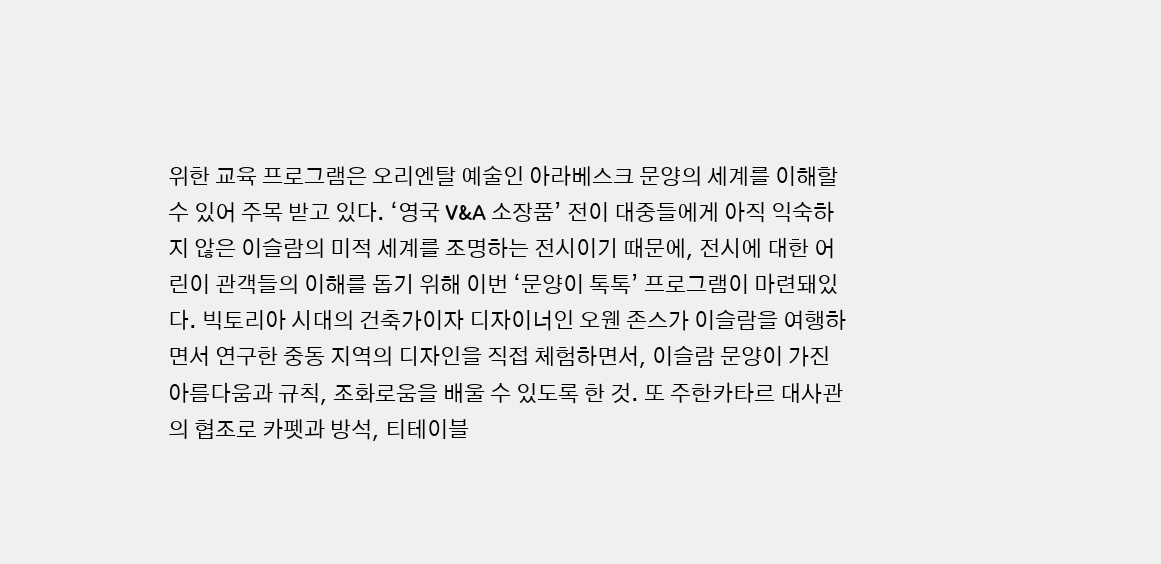위한 교육 프로그램은 오리엔탈 예술인 아라베스크 문양의 세계를 이해할 수 있어 주목 받고 있다. ‘영국 V&A 소장품’ 전이 대중들에게 아직 익숙하지 않은 이슬람의 미적 세계를 조명하는 전시이기 때문에, 전시에 대한 어린이 관객들의 이해를 돕기 위해 이번 ‘문양이 톡톡’ 프로그램이 마련돼있다. 빅토리아 시대의 건축가이자 디자이너인 오웬 존스가 이슬람을 여행하면서 연구한 중동 지역의 디자인을 직접 체험하면서, 이슬람 문양이 가진 아름다움과 규칙, 조화로움을 배울 수 있도록 한 것. 또 주한카타르 대사관의 협조로 카펫과 방석, 티테이블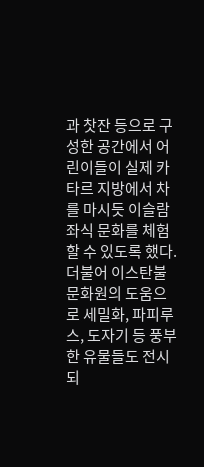과 찻잔 등으로 구성한 공간에서 어린이들이 실제 카타르 지방에서 차를 마시듯 이슬람 좌식 문화를 체험할 수 있도록 했다. 더불어 이스탄불 문화원의 도움으로 세밀화, 파피루스, 도자기 등 풍부한 유물들도 전시되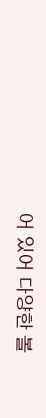어 있어 다양한 볼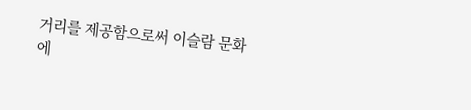거리를 제공함으로써 이슬람 문화에